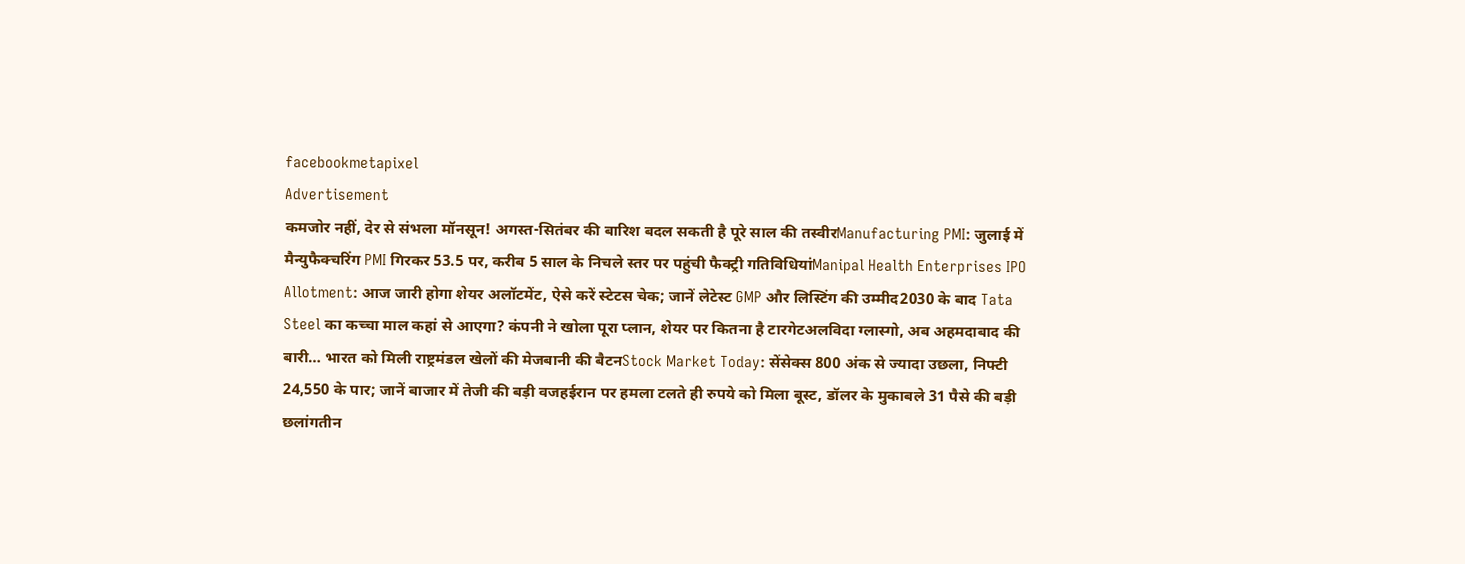facebookmetapixel
Advertisement
कमजोर नहीं, देर से संभला मॉनसून! अगस्त-सितंबर की बारिश बदल सकती है पूरे साल की तस्वीरManufacturing PMI: जुलाई में मैन्युफैक्चरिंग PMI गिरकर 53.5 पर, करीब 5 साल के निचले स्तर पर पहुंची फैक्ट्री गतिविधियांManipal Health Enterprises IPO Allotment: आज जारी होगा शेयर अलॉटमेंट, ऐसे करें स्टेटस चेक; जानें लेटेस्ट GMP और लिस्टिंग की उम्मीद2030 के बाद Tata Steel का कच्चा माल कहां से आएगा? कंपनी ने खोला पूरा प्लान, शेयर पर कितना है टारगेटअलविदा ग्लास्गो, अब अहमदाबाद की बारी… भारत को मिली राष्ट्रमंडल खेलों की मेजबानी की बैटनStock Market Today: सेंसेक्स 800 अंक से ज्यादा उछला, निफ्टी 24,550 के पार; जानें बाजार में तेजी की बड़ी वजहईरान पर हमला टलते ही रुपये को मिला बूस्ट, डॉलर के मुकाबले 31 पैसे की बड़ी छलांगतीन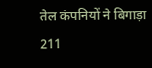तेल कंपनियों ने बिगाड़ा 211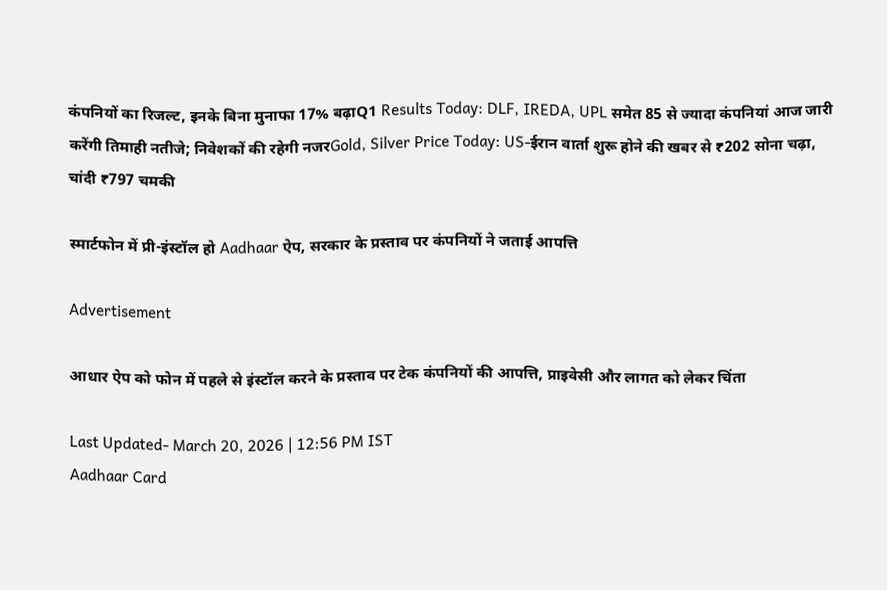कंपनियों का रिजल्ट, इनके बिना मुनाफा 17% बढ़ाQ1 Results Today: DLF, IREDA, UPL समेत 85 से ज्यादा कंपनियां आज जारी करेंगी तिमाही नतीजे; निवेशकों की रहेगी नजरGold, Silver Price Today: US-ईरान वार्ता शुरू होने की खबर से ₹202 सोना चढ़ा, चांदी ₹797 चमकी

स्मार्टफोन में प्री-इंस्टॉल हो Aadhaar ऐप, सरकार के प्रस्ताव पर कंपनियों ने जताई आपत्ति

Advertisement

आधार ऐप को फोन में पहले से इंस्टॉल करने के प्रस्ताव पर टेक कंपनियों की आपत्ति, प्राइवेसी और लागत को लेकर चिंता

Last Updated- March 20, 2026 | 12:56 PM IST
Aadhaar Card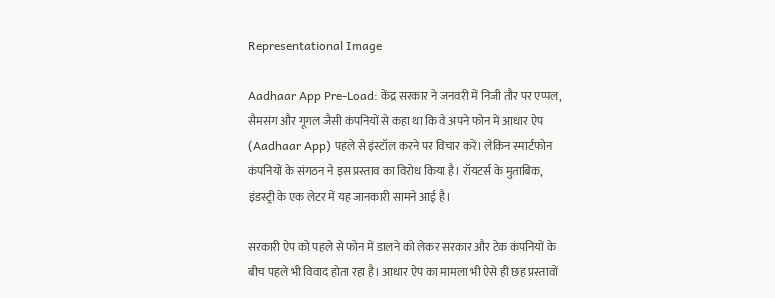Representational Image

Aadhaar App Pre-Load: केंद्र सरकार ने जनवरी में निजी तौर पर एप्पल, सैमसंग और गूगल जैसी कंपनियों से कहा था कि वे अपने फोन में आधार ऐप (Aadhaar App) पहले से इंस्टॉल करने पर विचार करें। लेकिन स्मार्टफोन कंपनियों के संगठन ने इस प्रस्ताव का विरोध किया है। रॉयटर्स के मुताबिक, इंडस्ट्री के एक लेटर में यह जानकारी सामने आई है।

सरकारी ऐप को पहले से फोन में डालने को लेकर सरकार और टेक कंपनियों के बीच पहले भी विवाद होता रहा है। आधार ऐप का मामला भी ऐसे ही छह प्रस्तावों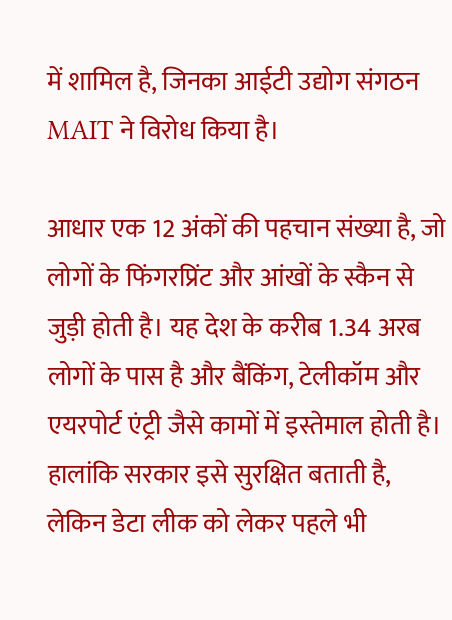में शामिल है, जिनका आईटी उद्योग संगठन MAIT ने विरोध किया है।

आधार एक 12 अंकों की पहचान संख्या है, जो लोगों के फिंगरप्रिंट और आंखों के स्कैन से जुड़ी होती है। यह देश के करीब 1.34 अरब लोगों के पास है और बैंकिंग, टेलीकॉम और एयरपोर्ट एंट्री जैसे कामों में इस्तेमाल होती है। हालांकि सरकार इसे सुरक्षित बताती है, लेकिन डेटा लीक को लेकर पहले भी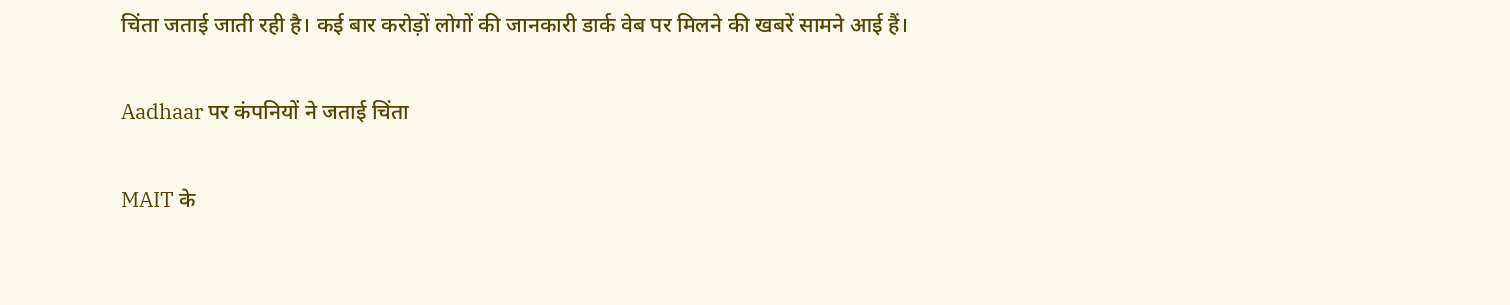चिंता जताई जाती रही है। कई बार करोड़ों लोगों की जानकारी डार्क वेब पर मिलने की खबरें सामने आई हैं।

Aadhaar पर कंपनियों ने जताई चिंता

MAIT के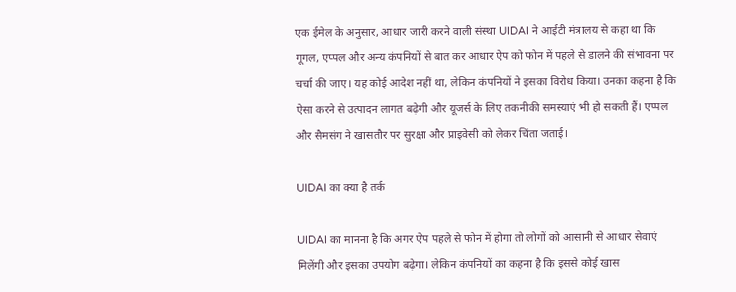एक ईमेल के अनुसार, आधार जारी करने वाली संस्था UIDAI ने आईटी मंत्रालय से कहा था कि गूगल, एप्पल और अन्य कंपनियों से बात कर आधार ऐप को फोन में पहले से डालने की संभावना पर चर्चा की जाए। यह कोई आदेश नहीं था, लेकिन कंपनियों ने इसका विरोध किया। उनका कहना है कि ऐसा करने से उत्पादन लागत बढ़ेगी और यूजर्स के लिए तकनीकी समस्याएं भी हो सकती हैं। एप्पल और सैमसंग ने खासतौर पर सुरक्षा और प्राइवेसी को लेकर चिंता जताई।

UIDAI का क्या है तर्क

UIDAI का मानना है कि अगर ऐप पहले से फोन में होगा तो लोगों को आसानी से आधार सेवाएं मिलेंगी और इसका उपयोग बढ़ेगा। लेकिन कंपनियों का कहना है कि इससे कोई खास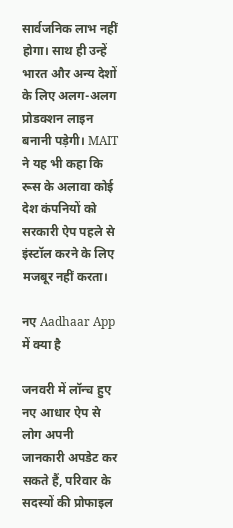सार्वजनिक लाभ नहीं होगा। साथ ही उन्हें भारत और अन्य देशों के लिए अलग-अलग प्रोडक्शन लाइन बनानी पड़ेगी। MAIT ने यह भी कहा कि रूस के अलावा कोई देश कंपनियों को सरकारी ऐप पहले से इंस्टॉल करने के लिए मजबूर नहीं करता।

नए Aadhaar App में क्या है

जनवरी में लॉन्च हुए नए आधार ऐप से लोग अपनी जानकारी अपडेट कर सकते हैं, परिवार के सदस्यों की प्रोफाइल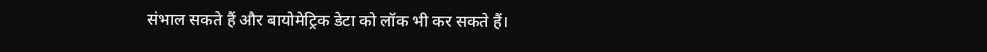संभाल सकते हैं और बायोमेट्रिक डेटा को लॉक भी कर सकते हैं।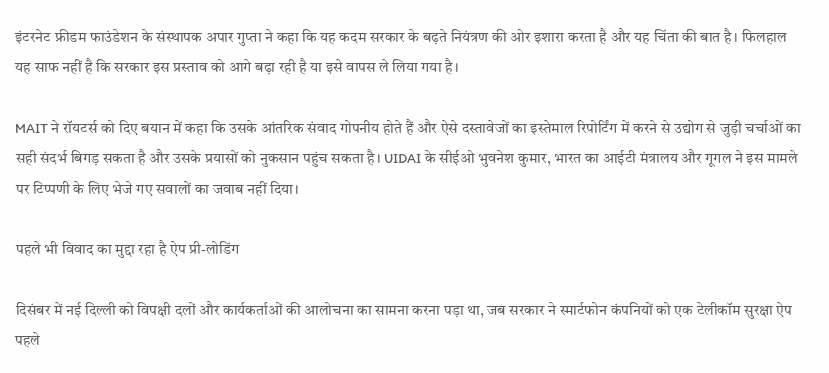इंटरनेट फ्रीडम फाउंडेशन के संस्थापक अपार गुप्ता ने कहा कि यह कदम सरकार के बढ़ते नियंत्रण की ओर इशारा करता है और यह चिंता की बात है। फिलहाल यह साफ नहीं है कि सरकार इस प्रस्ताव को आगे बढ़ा रही है या इसे वापस ले लिया गया है।

MAIT ने रॉयटर्स को दिए बयान में कहा कि उसके आंतरिक संवाद गोपनीय होते हैं और ऐसे दस्तावेजों का इस्तेमाल रिपोर्टिंग में करने से उद्योग से जुड़ी चर्चाओं का सही संदर्भ बिगड़ सकता है और उसके प्रयासों को नुकसान पहुंच सकता है। UIDAI के सीईओ भुवनेश कुमार, भारत का आईटी मंत्रालय और गूगल ने इस मामले पर टिप्पणी के लिए भेजे गए सवालों का जवाब नहीं दिया।

पहले भी विवाद का मुद्दा रहा है ऐप प्री-लोडिंग

दिसंबर में नई दिल्ली को विपक्षी दलों और कार्यकर्ताओं की आलोचना का सामना करना पड़ा था, जब सरकार ने स्मार्टफोन कंपनियों को एक टेलीकॉम सुरक्षा ऐप पहले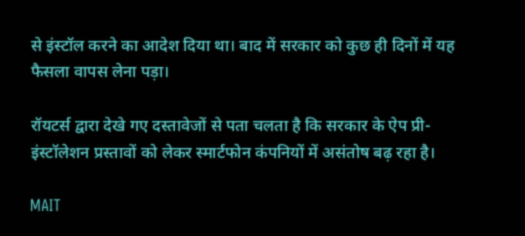से इंस्टॉल करने का आदेश दिया था। बाद में सरकार को कुछ ही दिनों में यह फैसला वापस लेना पड़ा।

रॉयटर्स द्वारा देखे गए दस्तावेजों से पता चलता है कि सरकार के ऐप प्री-इंस्टॉलेशन प्रस्तावों को लेकर स्मार्टफोन कंपनियों में असंतोष बढ़ रहा है।

MAIT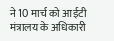ने 10 मार्च को आईटी मंत्रालय के अधिकारी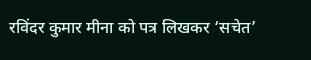रविंदर कुमार मीना को पत्र लिखकर ‘सचेत’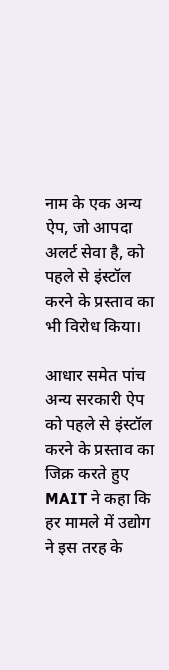नाम के एक अन्य ऐप, जो आपदा अलर्ट सेवा है, को पहले से इंस्टॉल करने के प्रस्ताव का भी विरोध किया।

आधार समेत पांच अन्य सरकारी ऐप को पहले से इंस्टॉल करने के प्रस्ताव का जिक्र करते हुए MAIT ने कहा कि हर मामले में उद्योग ने इस तरह के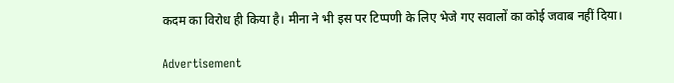कदम का विरोध ही किया है। मीना ने भी इस पर टिप्पणी के लिए भेजे गए सवालों का कोई जवाब नहीं दिया।

Advertisement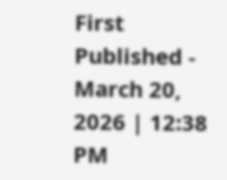First Published - March 20, 2026 | 12:38 PM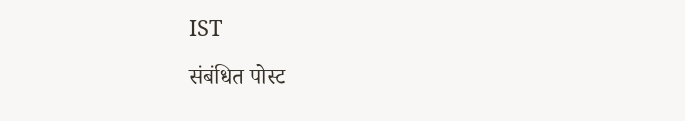IST

संबंधित पोस्ट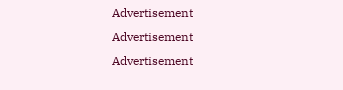Advertisement
Advertisement
Advertisement